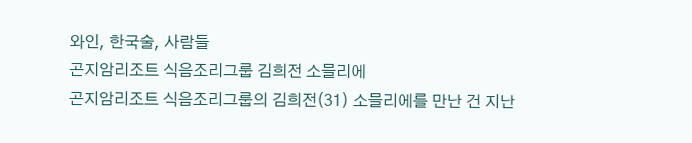와인, 한국술, 사람들
곤지암리조트 식음조리그룹 김희전 소믈리에
곤지암리조트 식음조리그룹의 김희전(31) 소믈리에를 만난 건 지난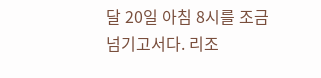달 20일 아침 8시를 조금 넘기고서다. 리조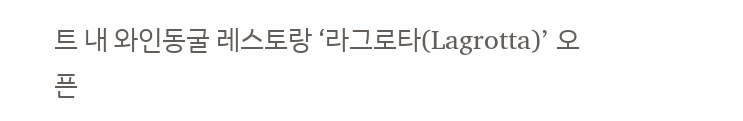트 내 와인동굴 레스토랑 ‘라그로타(Lagrotta)’ 오픈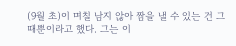(9월 초)이 며칠 남지 않아 짬을 낼 수 있는 건 그때뿐이라고 했다. 그는 이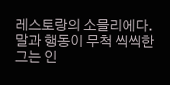레스토랑의 소믈리에다.말과 행동이 무척 씩씩한 그는 인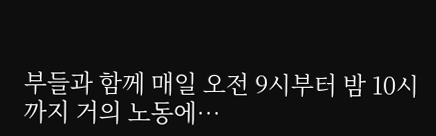부들과 함께 매일 오전 9시부터 밤 10시까지 거의 노동에…